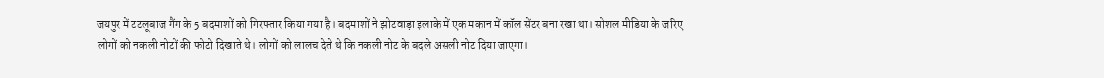जयपुर में टटलूबाज गैंग के 5 बदमाशों को गिरफ्तार किया गया है। बदमाशों ने झोटवाड़ा इलाके में एक मकान में कॉल सेंटर बना रखा था। सोशल मीडिया के जरिए लोगों को नकली नोटों की फोटो दिखाते थे। लोगों को लालच देते थे कि नकली नोट के बदले असली नोट दिया जाएगा।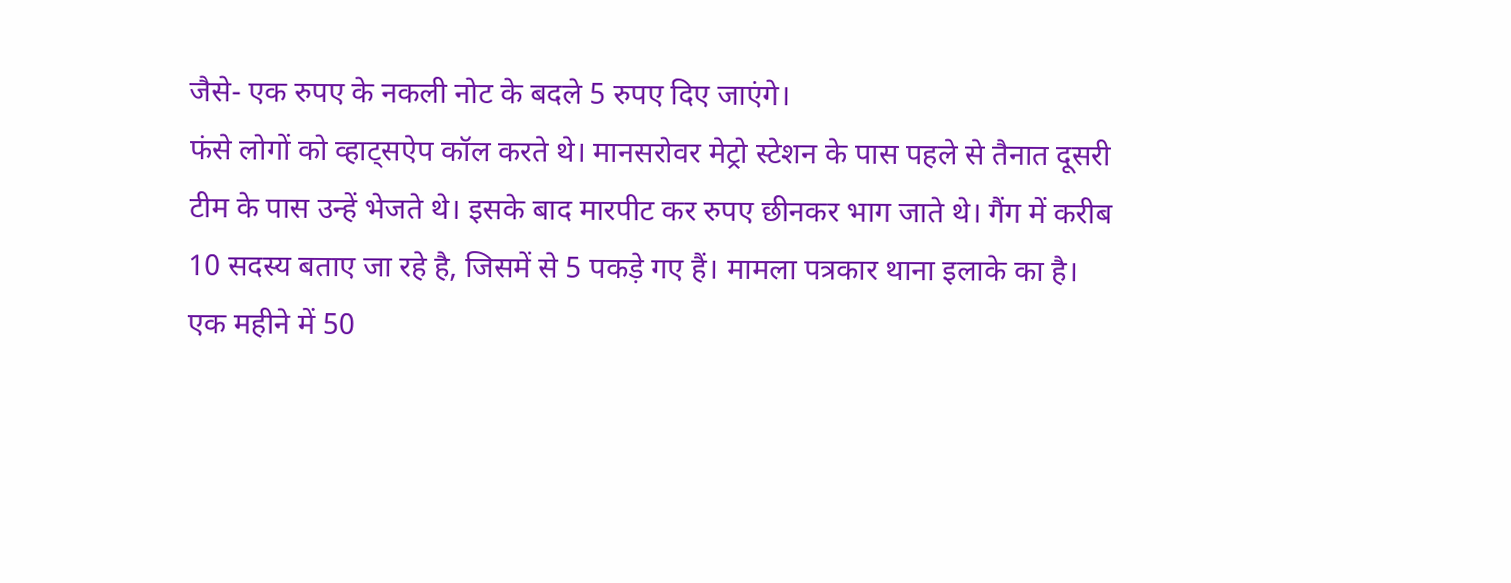जैसे- एक रुपए के नकली नोट के बदले 5 रुपए दिए जाएंगे।
फंसे लोगों को व्हाट्सऐप कॉल करते थे। मानसरोवर मेट्रो स्टेशन के पास पहले से तैनात दूसरी टीम के पास उन्हें भेजते थे। इसके बाद मारपीट कर रुपए छीनकर भाग जाते थे। गैंग में करीब 10 सदस्य बताए जा रहे है, जिसमें से 5 पकड़े गए हैं। मामला पत्रकार थाना इलाके का है।
एक महीने में 50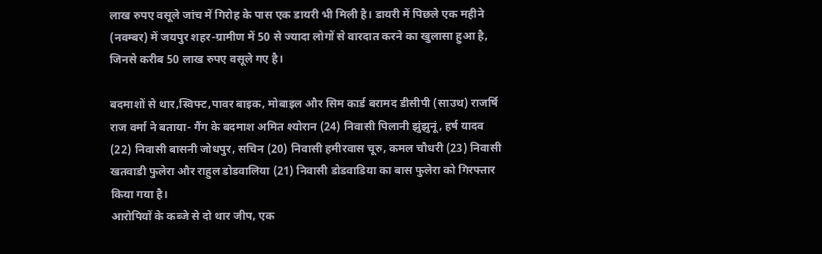लाख रुपए वसूले जांच में गिरोह के पास एक डायरी भी मिली है। डायरी में पिछले एक महीने (नवम्बर) में जयपुर शहर-ग्रामीण में 50 से ज्यादा लोगों से वारदात करने का खुलासा हुआ है, जिनसे करीब 50 लाख रुपए वसूले गए है।

बदमाशों से थार,स्विफ्ट,पावर बाइक, मोबाइल और सिम कार्ड बरामद डीसीपी (साउथ) राजर्षि राज वर्मा ने बताया- गैंग के बदमाश अमित श्योरान (24) निवासी पिलानी झुंझुनूं, हर्ष यादव (22) निवासी बासनी जोधपुर, सचिन (20) निवासी हमीरवास चूरु, कमल चौधरी (23) निवासी खतवाडी फुलेरा और राहुल डोडवालिया (21) निवासी डोडवाडिया का बास फुलेरा को गिरफ्तार किया गया है।
आरोपियों के कब्जे से दो थार जीप, एक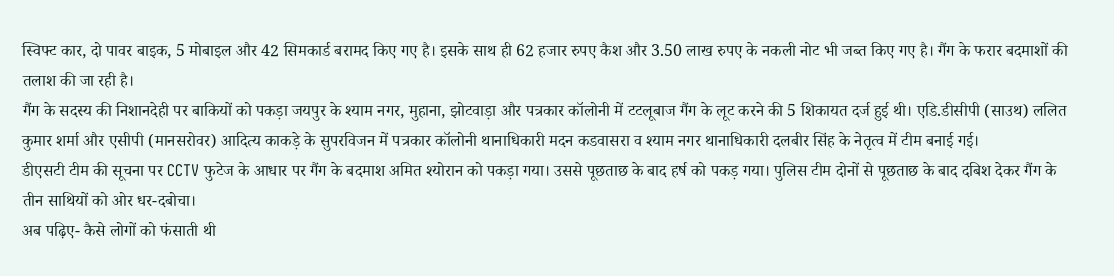स्विफ्ट कार, दो पावर बाइक, 5 मोबाइल और 42 सिमकार्ड बरामद किए गए है। इसके साथ ही 62 हजार रुपए कैश और 3.50 लाख रुपए के नकली नोट भी जब्त किए गए है। गैंग के फरार बदमाशों की तलाश की जा रही है।
गैंग के सदस्य की निशानदेही पर बाकियों को पकड़ा जयपुर के श्याम नगर, मुहाना, झोटवाड़ा और पत्रकार कॉलोनी में टटलूबाज गैंग के लूट करने की 5 शिकायत दर्ज हुई थी। एडि.डीसीपी (साउथ) ललित कुमार शर्मा और एसीपी (मानसरोवर) आदित्य काकड़े के सुपरविजन में पत्रकार कॉलोनी थानाधिकारी मदन कडवासरा व श्याम नगर थानाधिकारी दलबीर सिंह के नेतृत्व में टीम बनाई गई।
डीएसटी टीम की सूचना पर CCTV फुटेज के आधार पर गैंग के बदमाश अमित श्योरान को पकड़ा गया। उससे पूछताछ के बाद हर्ष को पकड़ गया। पुलिस टीम दोनों से पूछताछ के बाद दबिश देकर गैंग के तीन साथियों को ओर धर-दबोचा।
अब पढ़िए- कैसे लोगों को फंसाती थी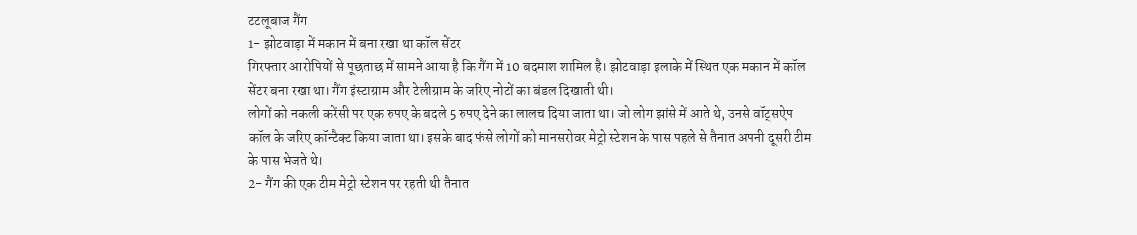टटलूबाज गैंग
1- झोटवाड़ा में मकान में बना रखा था कॉल सेंटर
गिरफ्तार आरोपियों से पूछताछ में सामने आया है कि गैंग में 10 बदमाश शामिल है। झोटवाड़ा इलाके में स्थित एक मकान में कॉल सेंटर बना रखा था। गैंग इंस्टाग्राम और टेलीग्राम के जरिए नोटों का बंडल दिखाती थी।
लोगों को नकली करेंसी पर एक रुपए के बदले 5 रुपए देने का लालच दिया जाता था। जो लोग झांसे में आते थे, उनसे वॉट्सऐप कॉल के जरिए कॉन्टैक्ट किया जाता था। इसके बाद फंसे लोगों को मानसरोवर मेट्रो स्टेशन के पास पहले से तैनात अपनी दूसरी टीम के पास भेजते थे।
2- गैंग की एक टीम मेट्रो स्टेशन पर रहती थी तैनात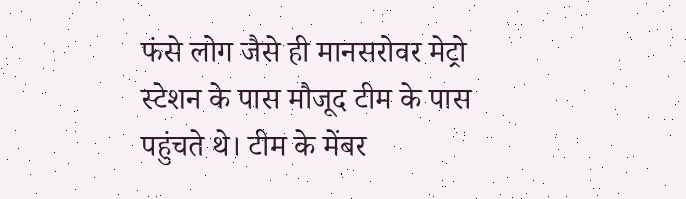फंसे लोग जैसे ही मानसरोवर मेट्रो स्टेशन के पास मौजूद टीम के पास पहुंचते थे। टीम के मेंबर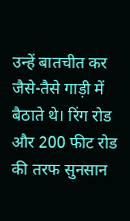उन्हें बातचीत कर जैसे-तैसे गाड़ी में बैठाते थे। रिंग रोड और 200 फीट रोड की तरफ सुनसान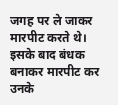जगह पर ले जाकर मारपीट करते थे।
इसके बाद बंधक बनाकर मारपीट कर उनके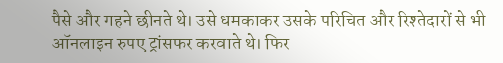पैसे और गहने छीनते थे। उसे धमकाकर उसके परिचित और रिश्तेदारों से भी ऑनलाइन रुपए ट्रांसफर करवाते थे। फिर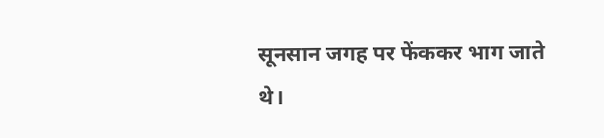सूनसान जगह पर फेंककर भाग जाते थे।